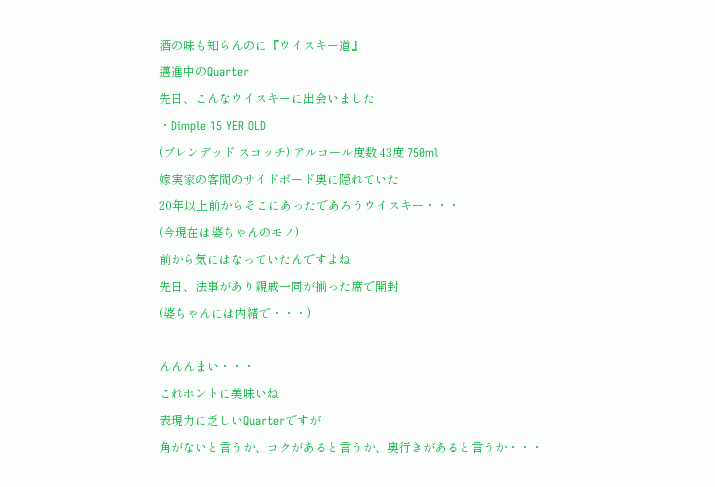酒の味も知らんのに『ウイスキー道』
邁進中のQuarter
先日、こんなウイスキーに出会いました
・Dimple 15 YER OLD
(ブレンデッド スコッチ) アルコール度数 43度 750ml
嫁実家の客間のサイドボード奥に隠れていた
20年以上前からそこにあったであろうウイスキー・・・
(今現在は婆ちゃんのモノ)
前から気にはなっていたんですよね
先日、法事があり親戚一同が揃った席で開封
(婆ちゃんには内緒で・・・)

んんんまい・・・
これホントに美味いね
表現力に乏しいQuarterですが
角がないと言うか、コクがあると言うか、奥行きがあると言うか・・・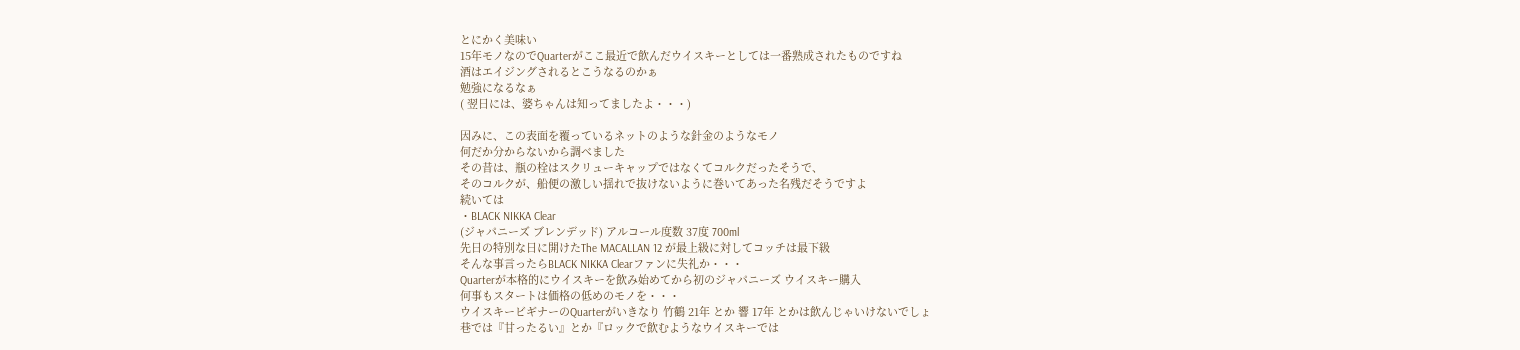とにかく美味い
15年モノなのでQuarterがここ最近で飲んだウイスキーとしては一番熟成されたものですね
酒はエイジングされるとこうなるのかぁ
勉強になるなぁ
( 翌日には、婆ちゃんは知ってましたよ・・・)

因みに、この表面を覆っているネットのような針金のようなモノ
何だか分からないから調べました
その昔は、瓶の栓はスクリューキャップではなくてコルクだったそうで、
そのコルクが、船便の激しい揺れで抜けないように巻いてあった名残だそうですよ
続いては
・BLACK NIKKA Clear
(ジャパニーズ ブレンデッド) アルコール度数 37度 700ml
先日の特別な日に開けたThe MACALLAN 12 が最上級に対してコッチは最下級
そんな事言ったらBLACK NIKKA Clearファンに失礼か・・・
Quarterが本格的にウイスキーを飲み始めてから初のジャパニーズ ウイスキー購入
何事もスタートは価格の低めのモノを・・・
ウイスキービギナーのQuarterがいきなり 竹鶴 21年 とか 響 17年 とかは飲んじゃいけないでしょ
巷では『甘ったるい』とか『ロックで飲むようなウイスキーでは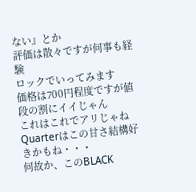ない』とか
評価は散々ですが何事も経験
ロックでいってみます
価格は700円程度ですが値段の割にイイじゃん
これはこれでアリじゃね
Quarterはこの甘さ結構好きかもね・・・
何故か、このBLACK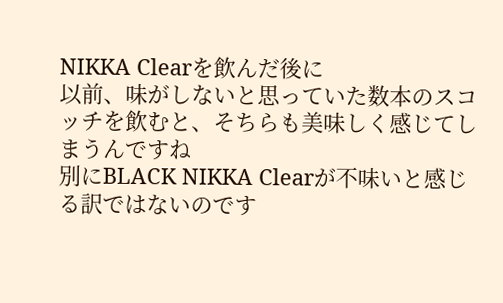NIKKA Clearを飲んだ後に
以前、味がしないと思っていた数本のスコッチを飲むと、そちらも美味しく感じてしまうんですね
別にBLACK NIKKA Clearが不味いと感じる訳ではないのです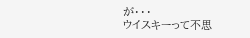が・・・
ウイスキーって不思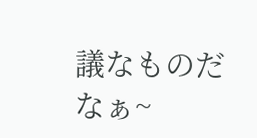議なものだなぁ~